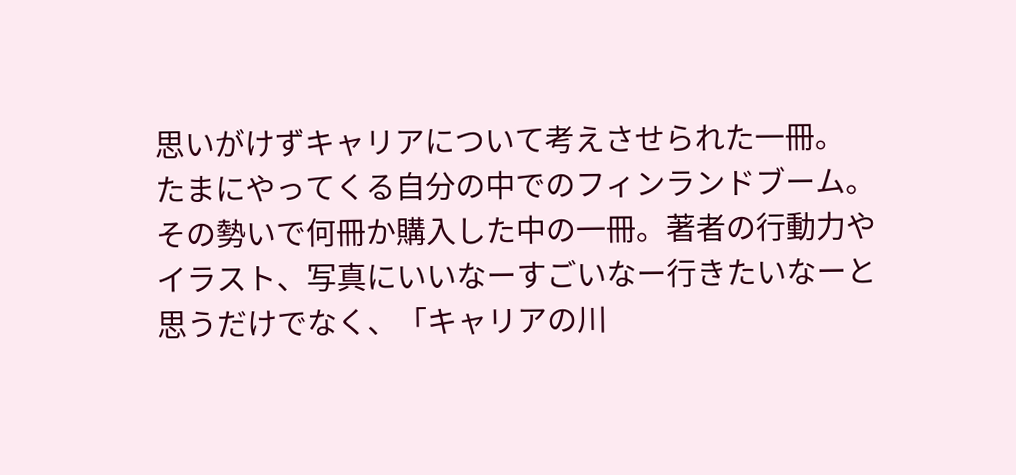思いがけずキャリアについて考えさせられた一冊。
たまにやってくる自分の中でのフィンランドブーム。その勢いで何冊か購入した中の一冊。著者の行動力やイラスト、写真にいいなーすごいなー行きたいなーと思うだけでなく、「キャリアの川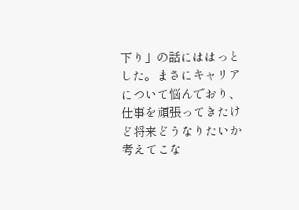下り」の話にははっとした。まさにキャリアについて悩んでおり、仕事を頑張ってきたけど将来どうなりたいか考えてこな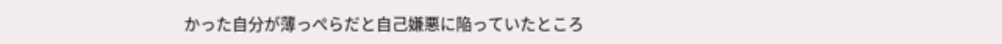かった自分が薄っぺらだと自己嫌悪に陥っていたところ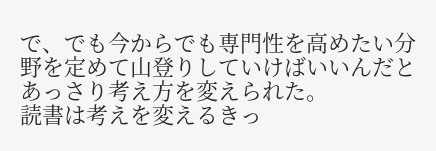で、でも今からでも専門性を高めたい分野を定めて山登りしていけばいいんだとあっさり考え方を変えられた。
読書は考えを変えるきっ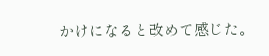かけになると改めて感じた。